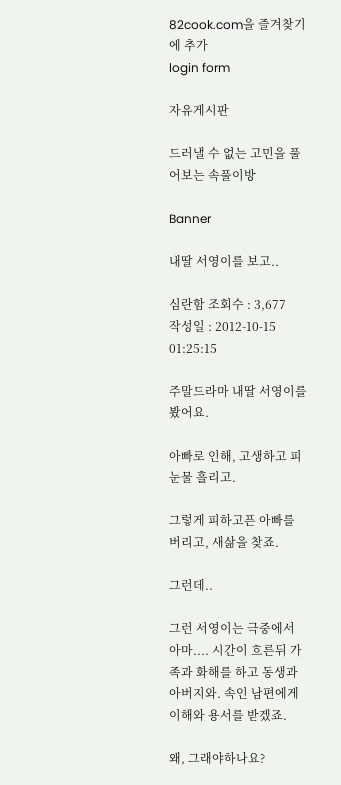82cook.com을 즐겨찾기에 추가
login form

자유게시판

드러낼 수 없는 고민을 풀어보는 속풀이방

Banner

내딸 서영이를 보고..

심란함 조회수 : 3,677
작성일 : 2012-10-15 01:25:15

주말드라마 내딸 서영이를 봤어요.

아빠로 인해, 고생하고 피눈물 흘리고.

그렇게 피하고픈 아빠를 버리고, 새삶을 찾죠.

그런데..

그런 서영이는 극중에서 아마.... 시간이 흐른뒤 가족과 화해를 하고 동생과 아버지와. 속인 남편에게 이해와 용서를 받겠죠.

왜, 그래야하나요?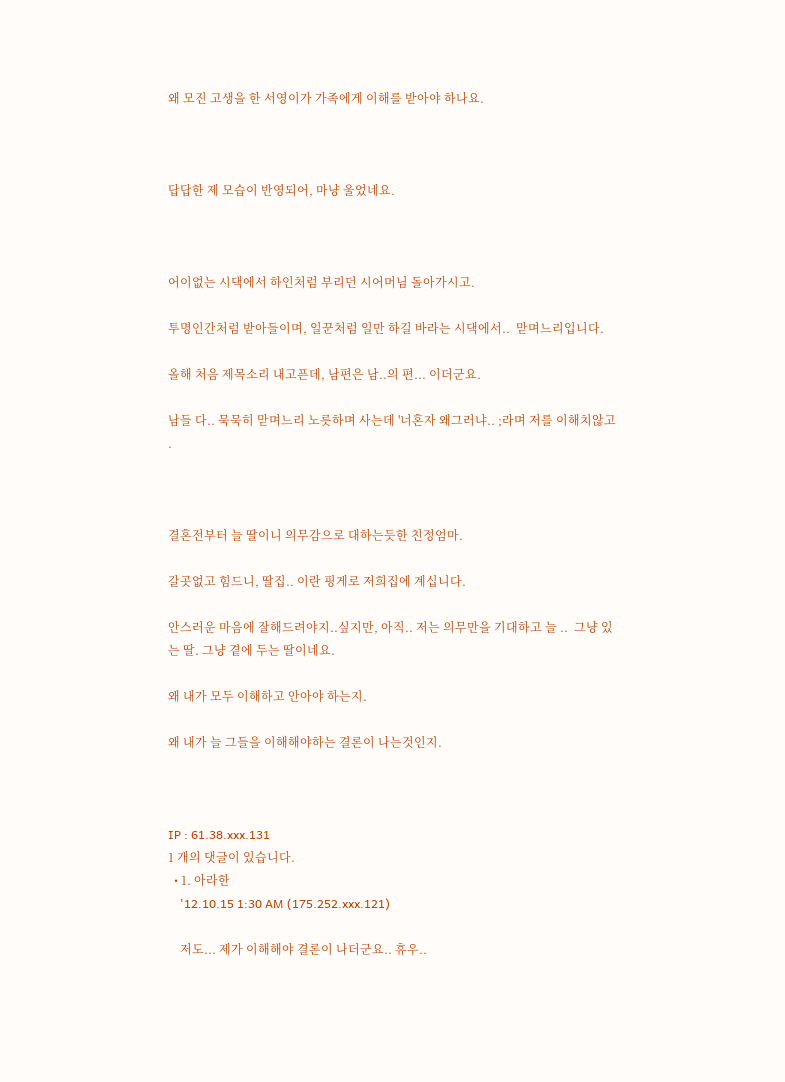왜 모진 고생을 한 서영이가 가족에게 이해를 받아야 하나요.



답답한 제 모습이 반영되어, 마냥 울었네요.



어이없는 시댁에서 하인처럼 부리던 시어머님 돌아가시고.

투명인간처럼 받아들이며, 일꾼처럼 일만 하길 바라는 시댁에서..  맏며느리입니다.

올해 처음 제목소리 내고픈데, 남편은 남..의 편... 이더군요.

남들 다.. 묵묵히 맏며느리 노릇하며 사는데 '너혼자 왜그러냐.. ;라며 저를 이해치않고 .



결혼전부터 늘 딸이니 의무감으로 대하는듯한 친정엄마.

갈곳없고 힘드니, 딸집.. 이란 핑게로 저희집에 계십니다.

안스러운 마음에 잘해드려야지..싶지만, 아직.. 저는 의무만을 기대하고 늘 ..  그냥 있는 딸. 그냥 곁에 두는 딸이네요.

왜 내가 모두 이해하고 안아야 하는지.

왜 내가 늘 그들을 이해해야하는 결론이 나는것인지.



IP : 61.38.xxx.131
1 개의 댓글이 있습니다.
  • 1. 아라한
    '12.10.15 1:30 AM (175.252.xxx.121)

    저도... 제가 이해해야 결론이 나더군요.. 휴우..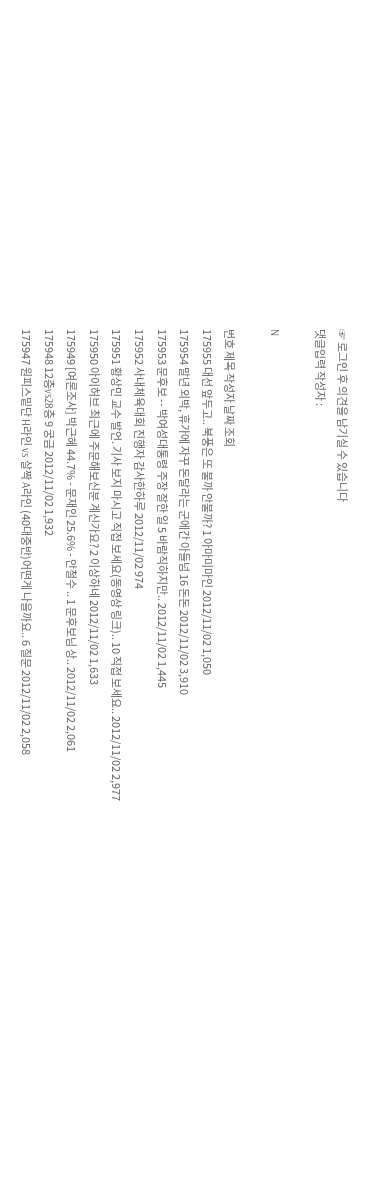☞ 로그인 후 의견을 남기실 수 있습니다
댓글입력 작성자 :

N

번호 제목 작성자 날짜 조회
175955 대선 앞두고.. 북풍은 또 불까 안불까? 1 아마미마인 2012/11/02 1,050
175954 말년 외박, 휴가에 자꾸 돈달라는 군에간 아들넘 16 돈돈 2012/11/02 3,910
175953 문후보 -- 박여성대통령 주장 잘한 일 5 바람직하지만.. 2012/11/02 1,445
175952 사내체육대회 진행자 감사한하루 2012/11/02 974
175951 황상민 교수 발언. 기사 보지 마시고 직접 보세요(동영상 링크).. 10 직접 보세요.. 2012/11/02 2,977
175950 아이허브 최근에 주문해보신분 계신가요? 2 이상하네 2012/11/02 1,633
175949 [여론조사] 박근혜 44.7% - 문재인 25.6% - 안철수 .. 1 문후보님 상.. 2012/11/02 2,061
175948 12층vs28층 9 궁금 2012/11/02 1,932
175947 원피스밑단 H라인 vs 살짝 A라인 (40대중반)어떤게 나을까요.. 6 질문 2012/11/02 2,058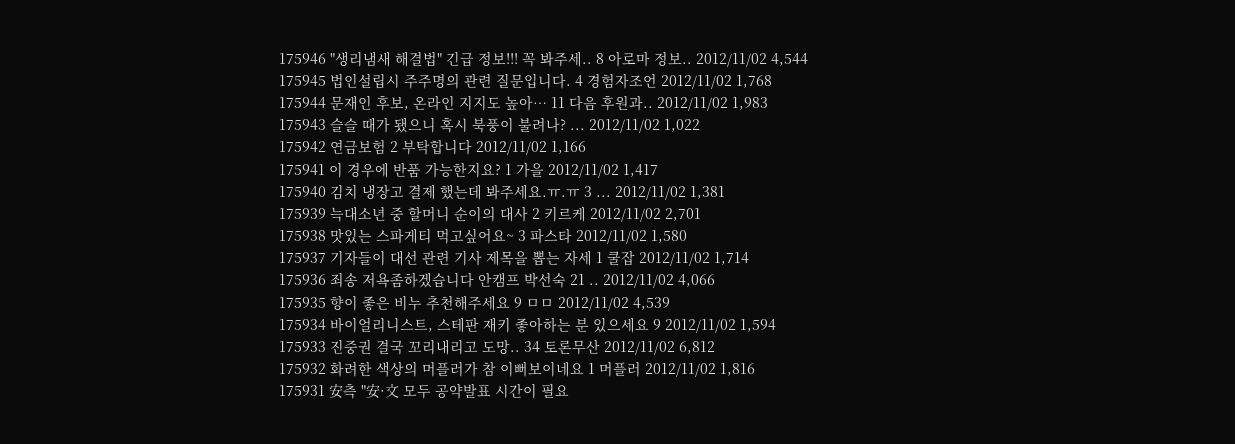175946 "생리냄새 해결법" 긴급 정보!!! 꼭 봐주세.. 8 아로마 정보.. 2012/11/02 4,544
175945 법인설립시 주주명의 관련 질문입니다. 4 경험자조언 2012/11/02 1,768
175944 문재인 후보, 온라인 지지도 높아… 11 다음 후원과.. 2012/11/02 1,983
175943 슬슬 때가 됐으니 혹시 북풍이 불려나? ... 2012/11/02 1,022
175942 연금보험 2 부탁합니다 2012/11/02 1,166
175941 이 경우에 반품 가능한지요? 1 가을 2012/11/02 1,417
175940 김치 냉장고 결제 했는데 봐주세요.ㅠ.ㅠ 3 ... 2012/11/02 1,381
175939 늑대소년 중 할머니 순이의 대사 2 키르케 2012/11/02 2,701
175938 맛있는 스파게티 먹고싶어요~ 3 파스타 2012/11/02 1,580
175937 기자들이 대선 관련 기사 제목을 뽑는 자세 1 쿨잡 2012/11/02 1,714
175936 죄송 저욕좀하겠습니다 안캠프 박선숙 21 .. 2012/11/02 4,066
175935 향이 좋은 비누 추천해주세요 9 ㅁㅁ 2012/11/02 4,539
175934 바이얼리니스트, 스테판 재키 좋아하는 분 있으세요 9 2012/11/02 1,594
175933 진중권 결국 꼬리내리고 도망.. 34 토론무산 2012/11/02 6,812
175932 화려한 색상의 머플러가 참 이뻐보이네요 1 머플러 2012/11/02 1,816
175931 安측 "安·文 모두 공약발표 시간이 필요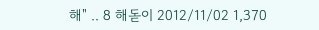해" .. 8 해돋이 2012/11/02 1,370